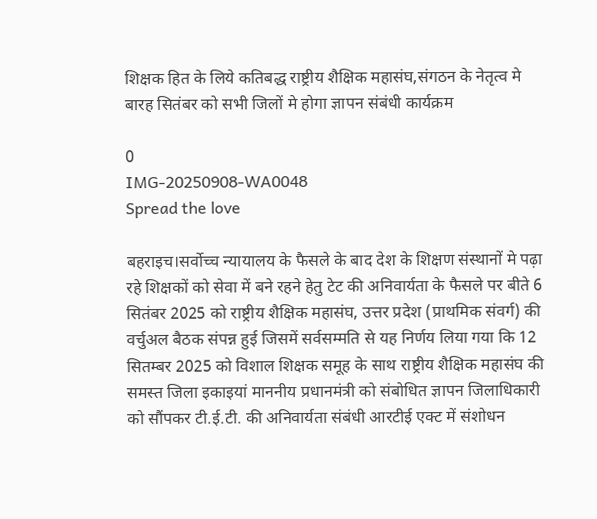शिक्षक हित के लिये कतिबद्ध राष्ट्रीय शैक्षिक महासंघ,संगठन के नेतृत्व मे बारह सितंबर को सभी जिलों मे होगा ज्ञापन संबंधी कार्यक्रम

0
IMG-20250908-WA0048
Spread the love

बहराइच।सर्वोच्च न्यायालय के फैसले के बाद देश के शिक्षण संस्थानों मे पढ़ा रहे शिक्षकों को सेवा में बने रहने हेतु टेट की अनिवार्यता के फैसले पर बीते 6 सितंबर 2025 को राष्ट्रीय शैक्षिक महासंघ, उत्तर प्रदेश (प्राथमिक संवर्ग) की वर्चुअल बैठक संपन्न हुई जिसमें सर्वसम्मति से यह निर्णय लिया गया कि 12 सितम्बर 2025 को विशाल शिक्षक समूह के साथ राष्ट्रीय शैक्षिक महासंघ की समस्त जिला इकाइयां माननीय प्रधानमंत्री को संबोधित ज्ञापन जिलाधिकारी को सौंपकर टी.ई.टी. की अनिवार्यता संबंधी आरटीई एक्ट में संशोधन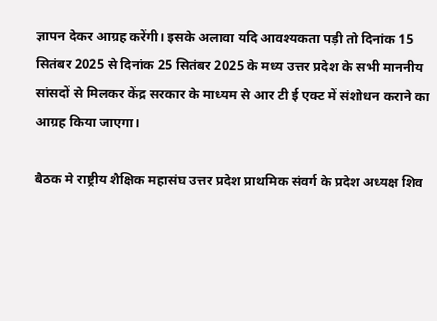ज्ञापन देकर आग्रह करेंगी। इसके अलावा यदि आवश्यकता पड़ी तो दिनांक 15 सितंबर 2025 से दिनांक 25 सितंबर 2025 के मध्य उत्तर प्रदेश के सभी माननीय सांसदों से मिलकर केंद्र सरकार के माध्यम से आर टी ई एक्ट में संशोधन कराने का आग्रह किया जाएगा।

बैठक मे राष्ट्रीय शैक्षिक महासंघ उत्तर प्रदेश प्राथमिक संवर्ग के प्रदेश अध्यक्ष शिव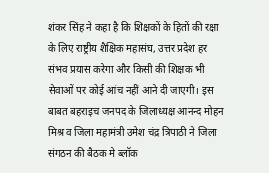शंकर सिंह ने कहा है कि शिक्षकों के हितों की रक्षा के लिए राष्ट्रीय शैक्षिक महासंघ, उत्तर प्रदेश हर संभव प्रयास करेगा और किसी की शिक्षक भी सेवाओं पर कोई आंच नहीं आने दी जाएगी। इस बाबत बहराइच जनपद के जिलाध्यक्ष आनन्द मोहन मिश्र व जिला महामंत्री उमेश चंद्र त्रिपाठी ने जिला संगठन की बैठक मे ब्लॉक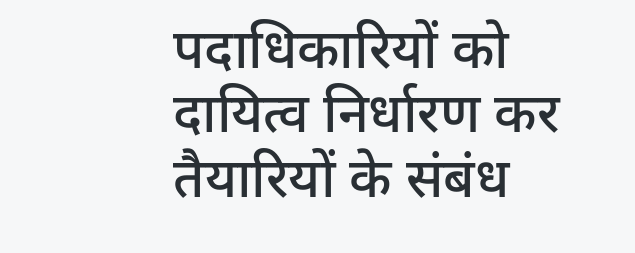पदाधिकारियों को दायित्व निर्धारण कर तैयारियों के संबंध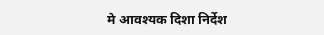मे आवश्यक दिशा निर्देश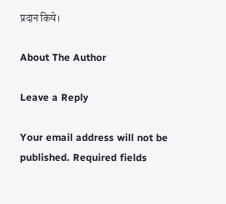प्रदान किये।

About The Author

Leave a Reply

Your email address will not be published. Required fields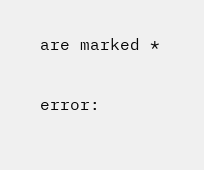are marked *

error: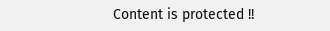Content is protected !!